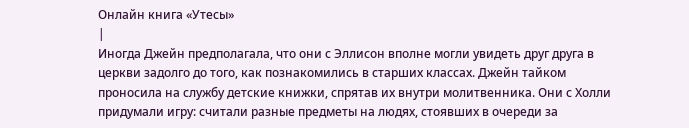Онлайн книга «Утесы»
|
Иногда Джейн предполагала, что они с Эллисон вполне могли увидеть друг друга в церкви задолго до того, как познакомились в старших классах. Джейн тайком проносила на службу детские книжки, спрятав их внутри молитвенника. Они с Холли придумали игру: считали разные предметы на людях, стоявших в очереди за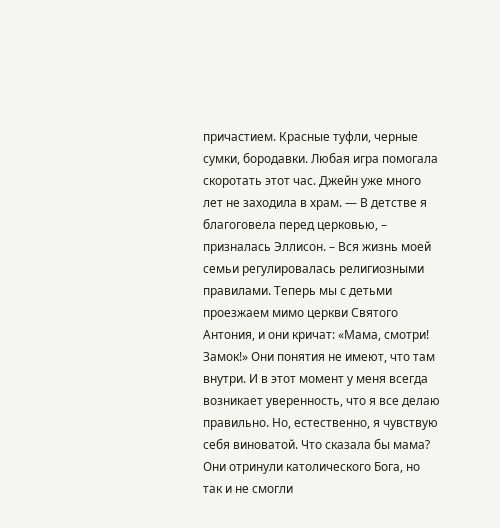причастием. Красные туфли, черные сумки, бородавки. Любая игра помогала скоротать этот час. Джейн уже много лет не заходила в храм. — В детстве я благоговела перед церковью, – призналась Эллисон. – Вся жизнь моей семьи регулировалась религиозными правилами. Теперь мы с детьми проезжаем мимо церкви Святого Антония, и они кричат: «Мама, смотри! Замок!» Они понятия не имеют, что там внутри. И в этот момент у меня всегда возникает уверенность, что я все делаю правильно. Но, естественно, я чувствую себя виноватой. Что сказала бы мама? Они отринули католического Бога, но так и не смогли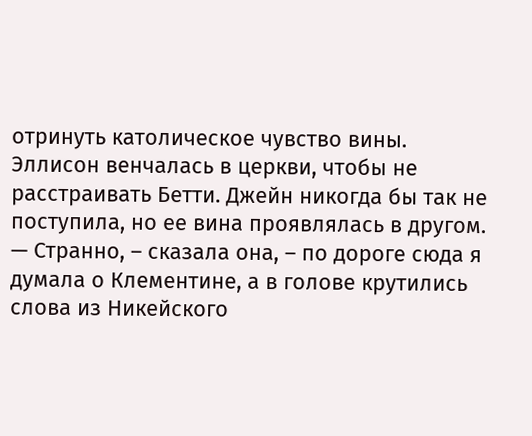отринуть католическое чувство вины. Эллисон венчалась в церкви, чтобы не расстраивать Бетти. Джейн никогда бы так не поступила, но ее вина проявлялась в другом. — Странно, – сказала она, – по дороге сюда я думала о Клементине, а в голове крутились слова из Никейского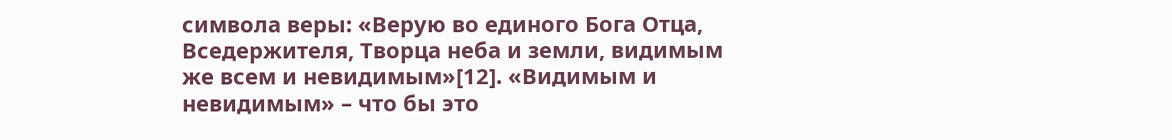символа веры: «Верую во единого Бога Отца, Вседержителя, Творца неба и земли, видимым же всем и невидимым»[12]. «Видимым и невидимым» – что бы это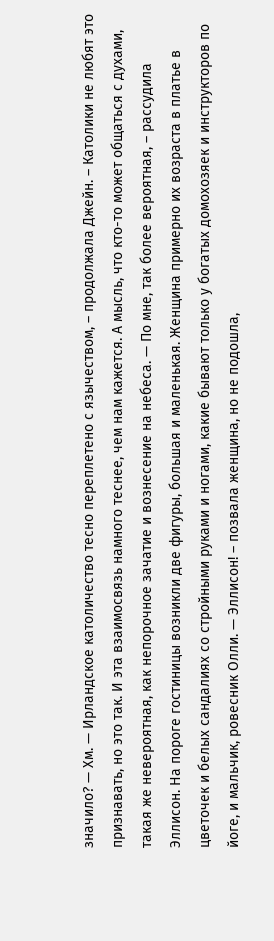значило? — Хм. — Ирландское католичество тесно переплетено с язычеством, – продолжала Джейн. – Католики не любят это признавать, но это так. И эта взаимосвязь намного теснее, чем нам кажется. А мысль, что кто-то может общаться с духами, такая же невероятная, как непорочное зачатие и вознесение на небеса. — По мне, так более вероятная, – рассудила Эллисон. На пороге гостиницы возникли две фигуры, большая и маленькая. Женщина примерно их возраста в платье в цветочек и белых сандалиях со стройными руками и ногами, какие бывают только у богатых домохозяек и инструкторов по йоге, и мальчик, ровесник Олли. — Эллисон! – позвала женщина, но не подошла,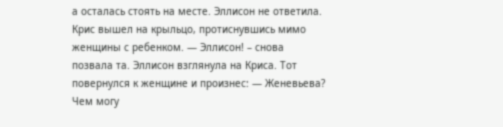а осталась стоять на месте. Эллисон не ответила. Крис вышел на крыльцо, протиснувшись мимо женщины с ребенком. — Эллисон! – снова позвала та. Эллисон взглянула на Криса. Тот повернулся к женщине и произнес: — Женевьева? Чем могу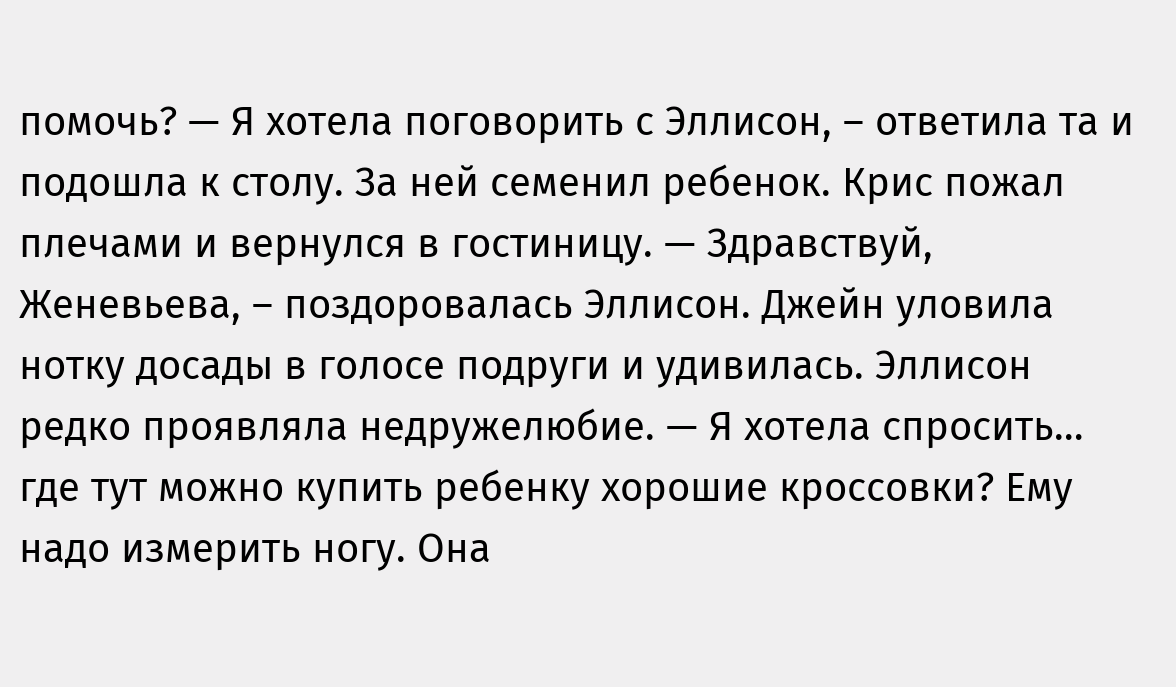помочь? — Я хотела поговорить с Эллисон, – ответила та и подошла к столу. За ней семенил ребенок. Крис пожал плечами и вернулся в гостиницу. — Здравствуй, Женевьева, – поздоровалась Эллисон. Джейн уловила нотку досады в голосе подруги и удивилась. Эллисон редко проявляла недружелюбие. — Я хотела спросить… где тут можно купить ребенку хорошие кроссовки? Ему надо измерить ногу. Она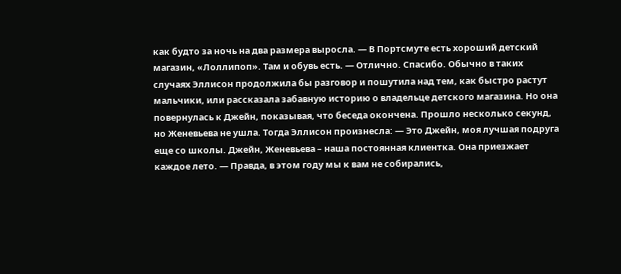как будто за ночь на два размера выросла. — В Портсмуте есть хороший детский магазин, «Лоллипоп». Там и обувь есть. — Отлично. Спасибо. Обычно в таких случаях Эллисон продолжила бы разговор и пошутила над тем, как быстро растут мальчики, или рассказала забавную историю о владельце детского магазина. Но она повернулась к Джейн, показывая, что беседа окончена. Прошло несколько секунд, но Женевьева не ушла. Тогда Эллисон произнесла: — Это Джейн, моя лучшая подруга еще со школы. Джейн, Женевьева – наша постоянная клиентка. Она приезжает каждое лето. — Правда, в этом году мы к вам не собирались,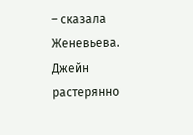– сказала Женевьева. Джейн растерянно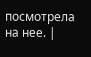посмотрела на нее. |